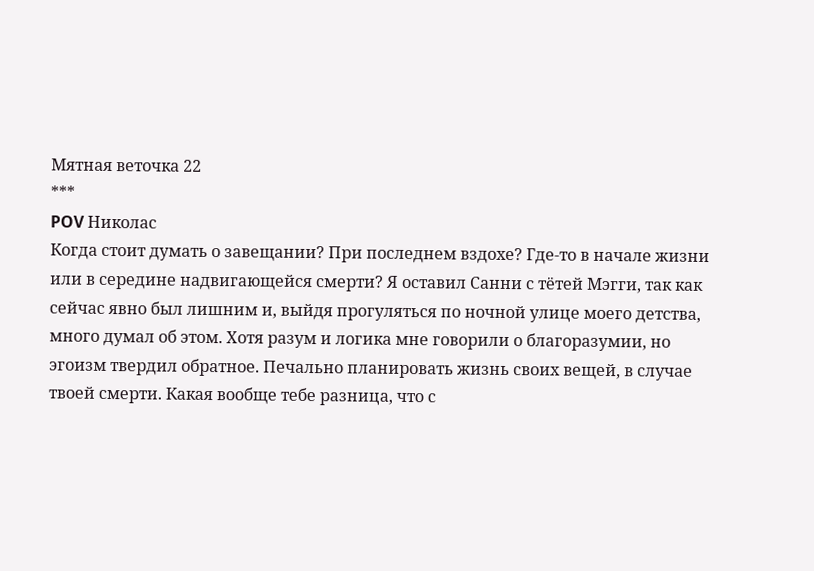Мятная веточка 22
***
POV Николас
Когда стоит думать о завещании? При последнем вздохе? Где-то в начале жизни или в середине надвигающейся смерти? Я оставил Санни с тётей Мэгги, так как сейчас явно был лишним и, выйдя прогуляться по ночной улице моего детства, много думал об этом. Хотя разум и логика мне говорили о благоразумии, но эгоизм твердил обратное. Печально планировать жизнь своих вещей, в случае твоей смерти. Какая вообще тебе разница, что с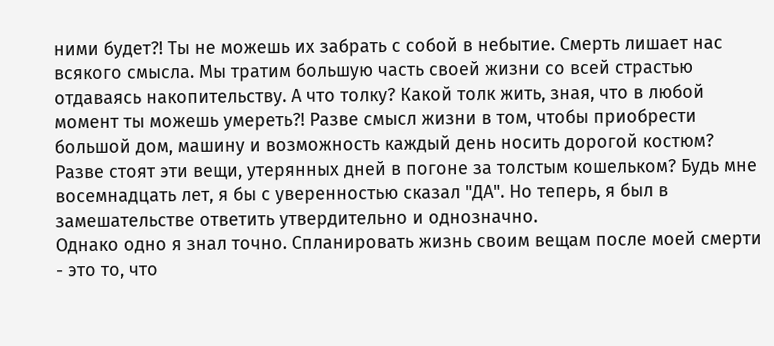ними будет?! Ты не можешь их забрать с собой в небытие. Смерть лишает нас всякого смысла. Мы тратим большую часть своей жизни со всей страстью отдаваясь накопительству. А что толку? Какой толк жить, зная, что в любой момент ты можешь умереть?! Разве смысл жизни в том, чтобы приобрести большой дом, машину и возможность каждый день носить дорогой костюм? Разве стоят эти вещи, утерянных дней в погоне за толстым кошельком? Будь мне восемнадцать лет, я бы с уверенностью сказал "ДА". Но теперь, я был в замешательстве ответить утвердительно и однозначно.
Однако одно я знал точно. Спланировать жизнь своим вещам после моей смерти - это то, что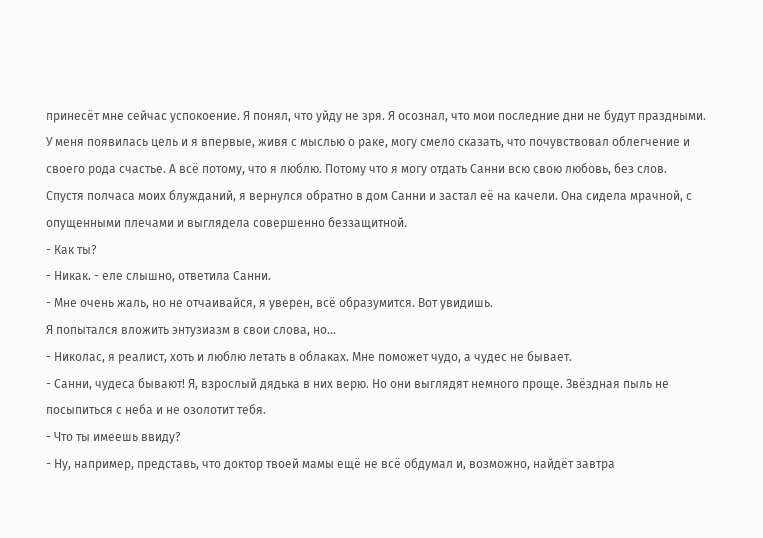принесёт мне сейчас успокоение. Я понял, что уйду не зря. Я осознал, что мои последние дни не будут праздными. У меня появилась цель и я впервые, живя с мыслью о раке, могу смело сказать, что почувствовал облегчение и своего рода счастье. А всё потому, что я люблю. Потому что я могу отдать Санни всю свою любовь, без слов.
Спустя полчаса моих блужданий, я вернулся обратно в дом Санни и застал её на качели. Она сидела мрачной, с опущенными плечами и выглядела совершенно беззащитной.
- Как ты?
- Никак. - еле слышно, ответила Санни.
- Мне очень жаль, но не отчаивайся, я уверен, всё образумится. Вот увидишь.
Я попытался вложить энтузиазм в свои слова, но...
- Николас, я реалист, хоть и люблю летать в облаках. Мне поможет чудо, а чудес не бывает.
- Санни, чудеса бывают! Я, взрослый дядька в них верю. Но они выглядят немного проще. Звёздная пыль не посыпиться с неба и не озолотит тебя.
- Что ты имеешь ввиду?
- Ну, например, представь, что доктор твоей мамы ещё не всё обдумал и, возможно, найдёт завтра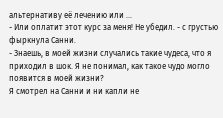альтернативу её лечению или ...
- Или оплатит этот курс за меня! Не убедил. - с грустью фыркнула Санни.
- Знаешь, в моей жизни случались такие чудеса, что я приходил в шок. Я не понимал, как такое чудо могло появится в моей жизни?
Я смотрел на Санни и ни капли не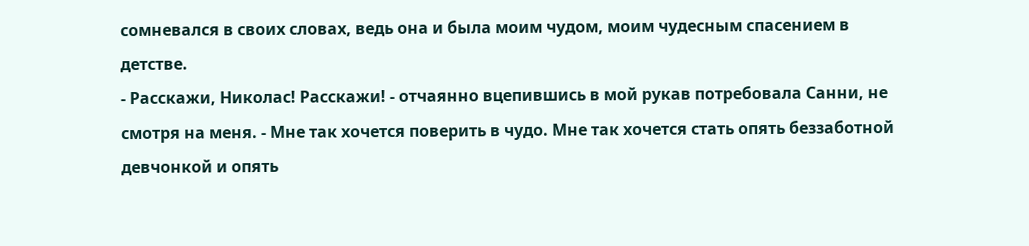сомневался в своих словах, ведь она и была моим чудом, моим чудесным спасением в детстве.
- Расскажи, Николас! Расскажи! - отчаянно вцепившись в мой рукав потребовала Санни, не смотря на меня. - Мне так хочется поверить в чудо. Мне так хочется стать опять беззаботной девчонкой и опять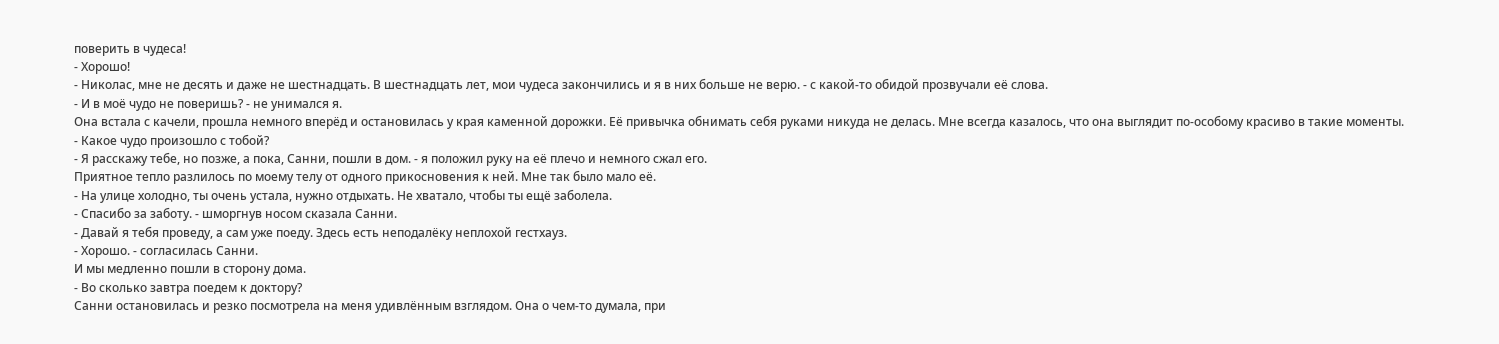поверить в чудеса!
- Хорошо!
- Николас, мне не десять и даже не шестнадцать. В шестнадцать лет, мои чудеса закончились и я в них больше не верю. - с какой-то обидой прозвучали её слова.
- И в моё чудо не поверишь? - не унимался я.
Она встала с качели, прошла немного вперёд и остановилась у края каменной дорожки. Её привычка обнимать себя руками никуда не делась. Мне всегда казалось, что она выглядит по-особому красиво в такие моменты.
- Какое чудо произошло с тобой?
- Я расскажу тебе, но позже, а пока, Санни, пошли в дом. - я положил руку на её плечо и немного сжал его.
Приятное тепло разлилось по моему телу от одного прикосновения к ней. Мне так было мало её.
- На улице холодно, ты очень устала, нужно отдыхать. Не хватало, чтобы ты ещё заболела.
- Спасибо за заботу. - шморгнув носом сказала Санни.
- Давай я тебя проведу, а сам уже поеду. Здесь есть неподалёку неплохой гестхауз.
- Хорошо. - согласилась Санни.
И мы медленно пошли в сторону дома.
- Во сколько завтра поедем к доктору?
Санни остановилась и резко посмотрела на меня удивлённым взглядом. Она о чем-то думала, при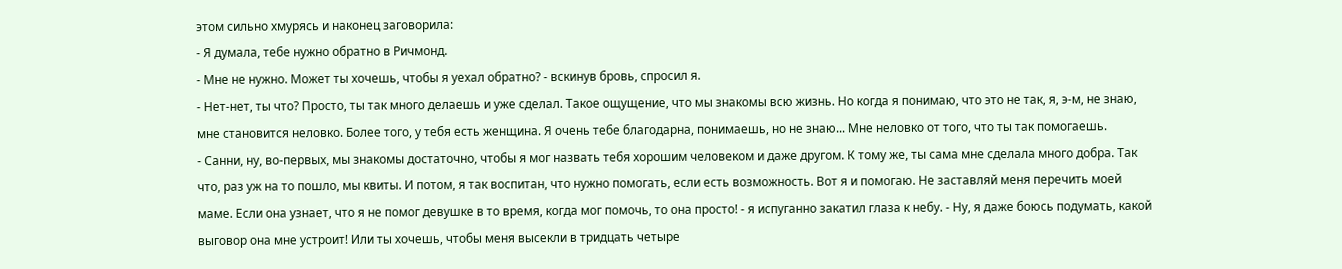этом сильно хмурясь и наконец заговорила:
- Я думала, тебе нужно обратно в Ричмонд.
- Мне не нужно. Может ты хочешь, чтобы я уехал обратно? - вскинув бровь, спросил я.
- Нет-нет, ты что? Просто, ты так много делаешь и уже сделал. Такое ощущение, что мы знакомы всю жизнь. Но когда я понимаю, что это не так, я, э-м, не знаю, мне становится неловко. Более того, у тебя есть женщина. Я очень тебе благодарна, понимаешь, но не знаю... Мне неловко от того, что ты так помогаешь.
- Санни, ну, во-первых, мы знакомы достаточно, чтобы я мог назвать тебя хорошим человеком и даже другом. К тому же, ты сама мне сделала много добра. Так что, раз уж на то пошло, мы квиты. И потом, я так воспитан, что нужно помогать, если есть возможность. Вот я и помогаю. Не заставляй меня перечить моей маме. Если она узнает, что я не помог девушке в то время, когда мог помочь, то она просто! - я испуганно закатил глаза к небу. - Ну, я даже боюсь подумать, какой выговор она мне устроит! Или ты хочешь, чтобы меня высекли в тридцать четыре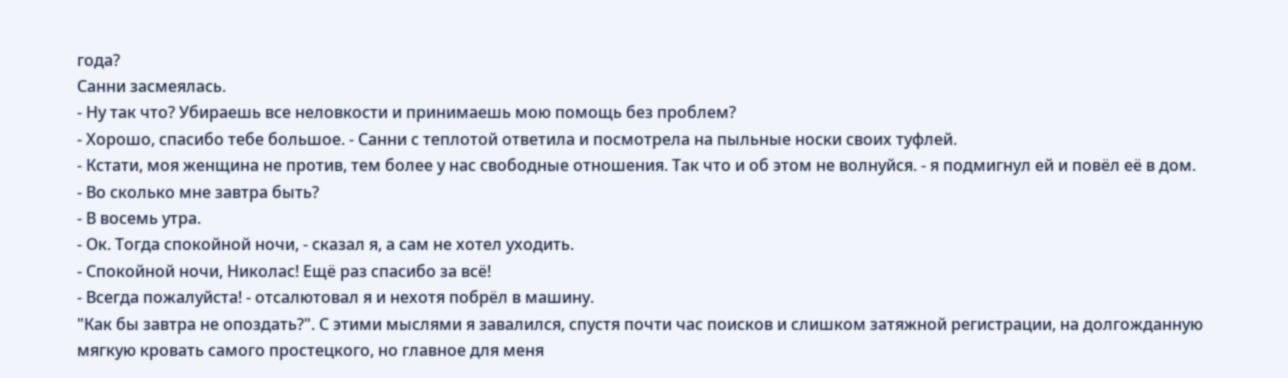года?
Санни засмеялась.
- Ну так что? Убираешь все неловкости и принимаешь мою помощь без проблем?
- Хорошо, спасибо тебе большое. - Санни с теплотой ответила и посмотрела на пыльные носки своих туфлей.
- Кстати, моя женщина не против, тем более у нас свободные отношения. Так что и об этом не волнуйся. - я подмигнул ей и повёл её в дом.
- Во сколько мне завтра быть?
- В восемь утра.
- Ок. Тогда спокойной ночи, - сказал я, а сам не хотел уходить.
- Спокойной ночи, Николас! Ещё раз спасибо за всё!
- Всегда пожалуйста! - отсалютовал я и нехотя побрёл в машину.
"Как бы завтра не опоздать?". С этими мыслями я завалился, спустя почти час поисков и слишком затяжной регистрации, на долгожданную мягкую кровать самого простецкого, но главное для меня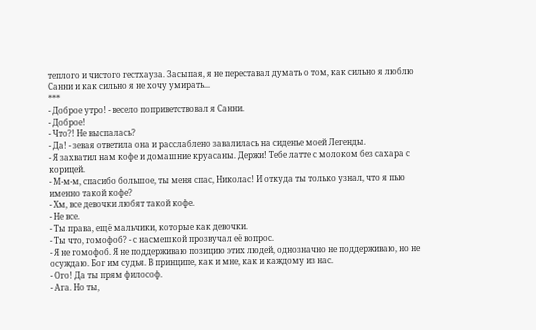теплого и чистого гестхауза. Засыпая, я не переставал думать о том, как сильно я люблю Санни и как сильно я не хочу умирать...
***
- Доброе утро! - весело поприветствовал я Санни.
- Доброе!
- Что?! Не выспалась?
- Да! - зевая ответила она и расслаблено завалилась на сиденье моей Легенды.
- Я захватил нам кофе и домашние круасаны. Держи! Тебе латте с молоком без сахара с корицей.
- М-м-м, спасибо большое, ты меня спас, Николас! И откуда ты только узнал, что я пью именно такой кофе?
- Хм, все девочки любят такой кофе.
- Не все.
- Ты права, ещё мальчики, которые как девочки.
- Ты что, гомофоб? - с насмешкой прозвучал её вопрос.
- Я не гомофоб. Я не поддерживаю позицию этих людей, однозначно не поддерживаю, но не осуждаю. Бог им судья. В принципе, как и мне, как и каждому из нас.
- Ого! Да ты прям философ.
- Ага. Но ты,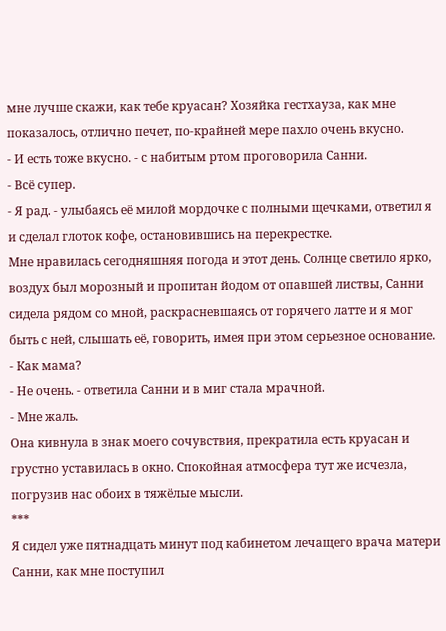мне лучше скажи, как тебе круасан? Хозяйка гестхауза, как мне показалось, отлично печет, по-крайней мере пахло очень вкусно.
- И есть тоже вкусно. - с набитым ртом проговорила Санни.
- Всё супер.
- Я рад. - улыбаясь её милой мордочке с полными щечками, ответил я и сделал глоток кофе, остановившись на перекрестке.
Мне нравилась сегодняшняя погода и этот день. Солнце светило ярко, воздух был морозный и пропитан йодом от опавшей листвы, Санни сидела рядом со мной, раскрасневшаясь от горячего латте и я мог быть с ней, слышать её, говорить, имея при этом серьезное основание.
- Как мама?
- Не очень. - ответила Санни и в миг стала мрачной.
- Мне жаль.
Она кивнула в знак моего сочувствия, прекратила есть круасан и грустно уставилась в окно. Спокойная атмосфера тут же исчезла, погрузив нас обоих в тяжёлые мысли.
***
Я сидел уже пятнадцать минут под кабинетом лечащего врача матери Санни, как мне поступил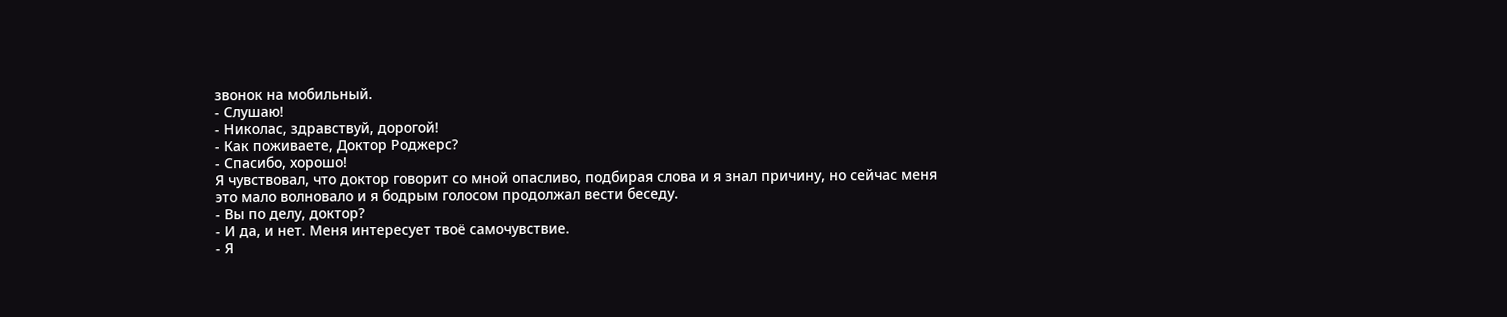звонок на мобильный.
- Слушаю!
- Николас, здравствуй, дорогой!
- Как поживаете, Доктор Роджерс?
- Спасибо, хорошо!
Я чувствовал, что доктор говорит со мной опасливо, подбирая слова и я знал причину, но сейчас меня это мало волновало и я бодрым голосом продолжал вести беседу.
- Вы по делу, доктор?
- И да, и нет. Меня интересует твоё самочувствие.
- Я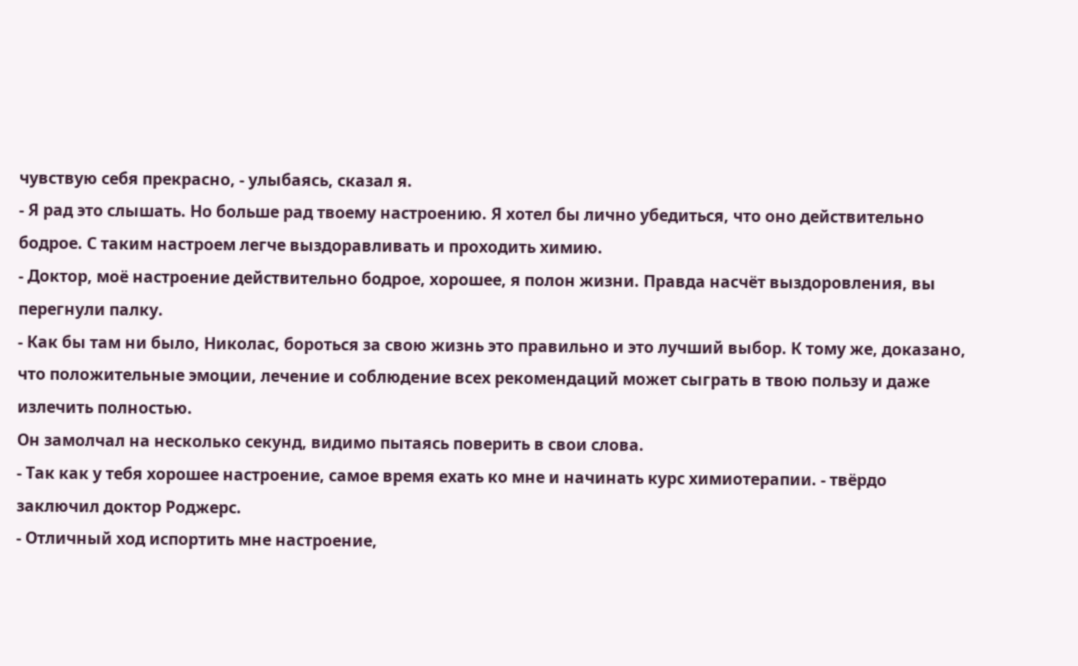чувствую себя прекрасно, - улыбаясь, сказал я.
- Я рад это слышать. Но больше рад твоему настроению. Я хотел бы лично убедиться, что оно действительно бодрое. С таким настроем легче выздоравливать и проходить химию.
- Доктор, моё настроение действительно бодрое, хорошее, я полон жизни. Правда насчёт выздоровления, вы перегнули палку.
- Как бы там ни было, Николас, бороться за свою жизнь это правильно и это лучший выбор. К тому же, доказано, что положительные эмоции, лечение и соблюдение всех рекомендаций может сыграть в твою пользу и даже излечить полностью.
Он замолчал на несколько секунд, видимо пытаясь поверить в свои слова.
- Так как у тебя хорошее настроение, самое время ехать ко мне и начинать курс химиотерапии. - твёрдо заключил доктор Роджерс.
- Отличный ход испортить мне настроение,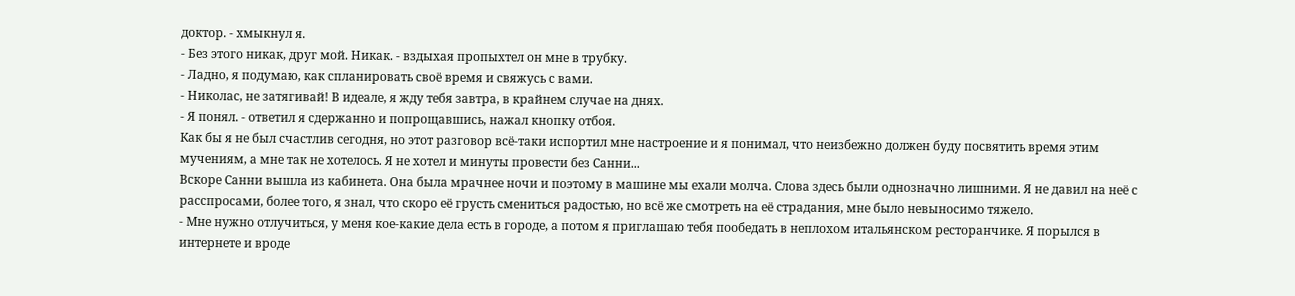доктор. - хмыкнул я.
- Без этого никак, друг мой. Никак. - вздыхая пропыхтел он мне в трубку.
- Ладно, я подумаю, как спланировать своё время и свяжусь с вами.
- Николас, не затягивай! В идеале, я жду тебя завтра, в крайнем случае на днях.
- Я понял. - ответил я сдержанно и попрощавшись, нажал кнопку отбоя.
Как бы я не был счастлив сегодня, но этот разговор всё-таки испортил мне настроение и я понимал, что неизбежно должен буду посвятить время этим мучениям, а мне так не хотелось. Я не хотел и минуты провести без Санни...
Вскоре Санни вышла из кабинета. Она была мрачнее ночи и поэтому в машине мы ехали молча. Слова здесь были однозначно лишними. Я не давил на неё с расспросами, более того, я знал, что скоро её грусть смениться радостью, но всё же смотреть на её страдания, мне было невыносимо тяжело.
- Мне нужно отлучиться, у меня кое-какие дела есть в городе, а потом я приглашаю тебя пообедать в неплохом итальянском ресторанчике. Я порылся в интернете и вроде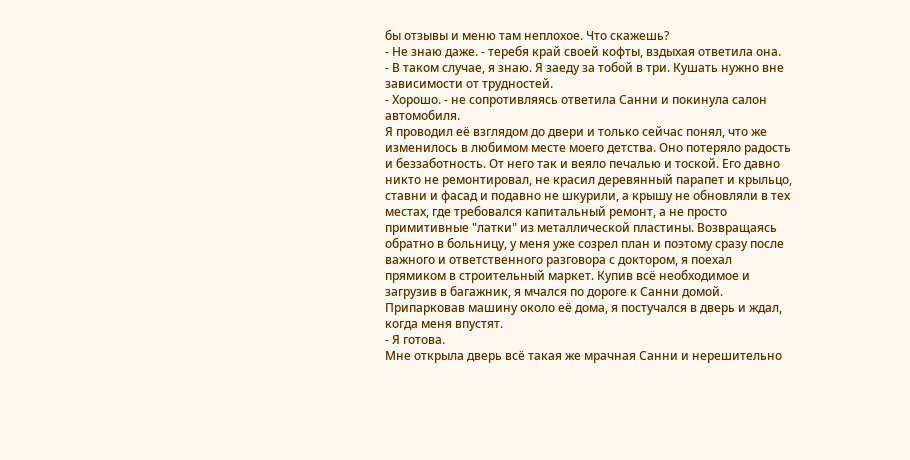бы отзывы и меню там неплохое. Что скажешь?
- Не знаю даже. - теребя край своей кофты, вздыхая ответила она.
- В таком случае, я знаю. Я заеду за тобой в три. Кушать нужно вне зависимости от трудностей.
- Хорошо. - не сопротивляясь ответила Санни и покинула салон автомобиля.
Я проводил её взглядом до двери и только сейчас понял, что же изменилось в любимом месте моего детства. Оно потеряло радость и беззаботность. От него так и веяло печалью и тоской. Его давно никто не ремонтировал, не красил деревянный парапет и крыльцо, ставни и фасад и подавно не шкурили, а крышу не обновляли в тех местах, где требовался капитальный ремонт, а не просто примитивные "латки" из металлической пластины. Возвращаясь обратно в больницу, у меня уже созрел план и поэтому сразу после важного и ответственного разговора с доктором, я поехал прямиком в строительный маркет. Купив всё необходимое и загрузив в багажник, я мчался по дороге к Санни домой. Припарковав машину около её дома, я постучался в дверь и ждал, когда меня впустят.
- Я готова.
Мне открыла дверь всё такая же мрачная Санни и нерешительно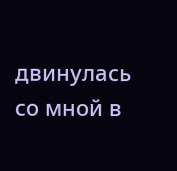двинулась со мной в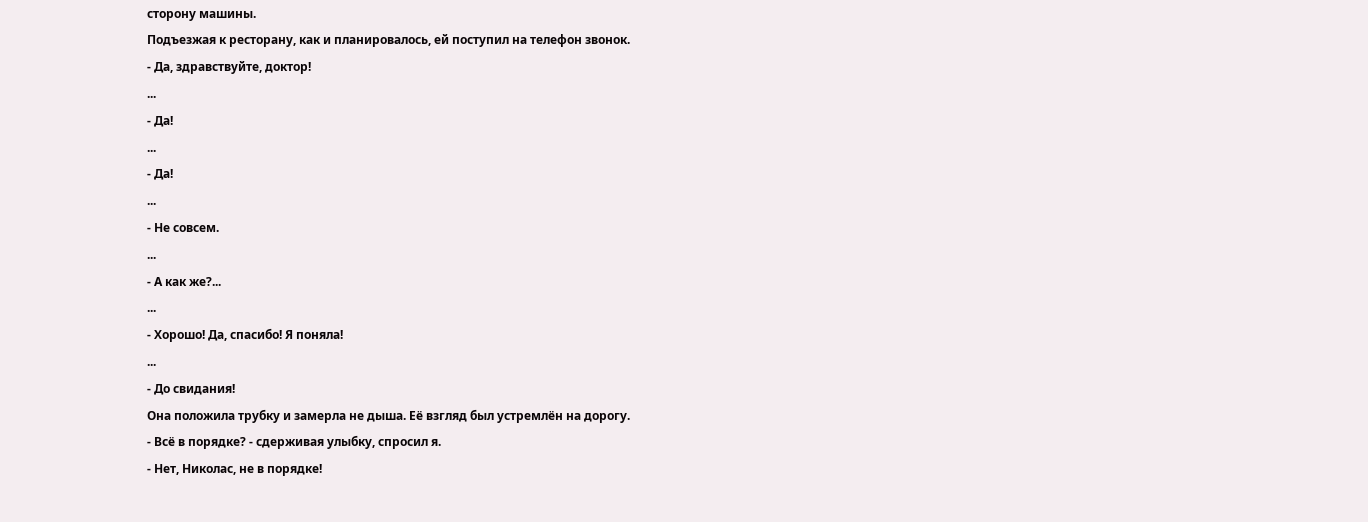сторону машины.
Подъезжая к ресторану, как и планировалось, ей поступил на телефон звонок.
- Да, здравствуйте, доктор!
...
- Да!
...
- Да!
...
- Не совсем.
...
- А как же?...
...
- Хорошо! Да, спасибо! Я поняла!
...
- До свидания!
Она положила трубку и замерла не дыша. Её взгляд был устремлён на дорогу.
- Всё в порядке? - сдерживая улыбку, спросил я.
- Нет, Николас, не в порядке!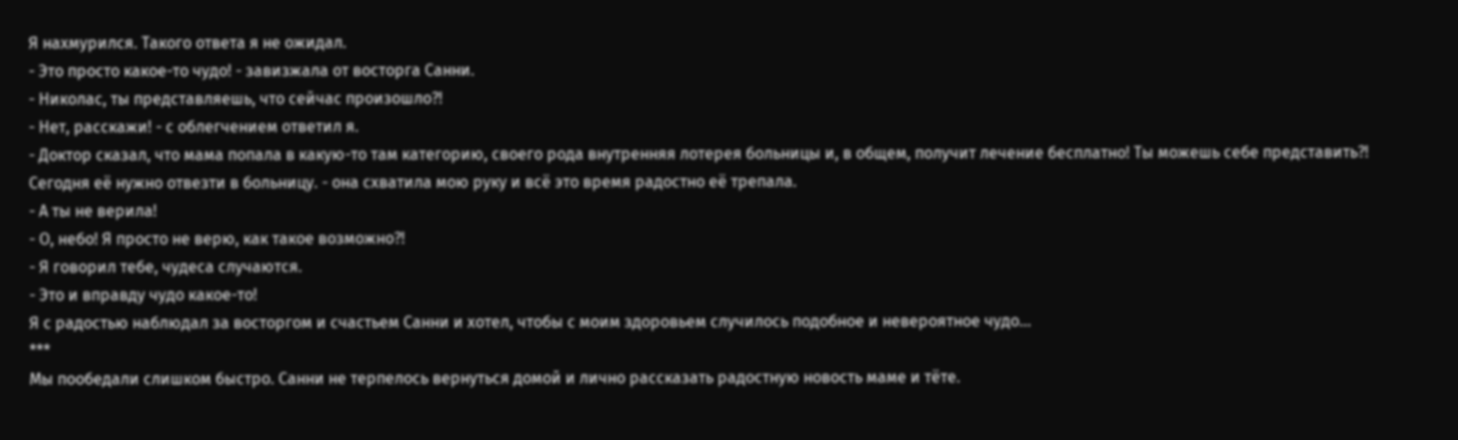Я нахмурился. Такого ответа я не ожидал.
- Это просто какое-то чудо! - завизжала от восторга Санни.
- Николас, ты представляешь, что сейчас произошло?!
- Нет, расскажи! - с облегчением ответил я.
- Доктор сказал, что мама попала в какую-то там категорию, своего рода внутренняя лотерея больницы и, в общем, получит лечение бесплатно! Ты можешь себе представить?! Сегодня её нужно отвезти в больницу. - она схватила мою руку и всё это время радостно её трепала.
- А ты не верила!
- О, небо! Я просто не верю, как такое возможно?!
- Я говорил тебе, чудеса случаются.
- Это и вправду чудо какое-то!
Я с радостью наблюдал за восторгом и счастьем Санни и хотел, чтобы с моим здоровьем случилось подобное и невероятное чудо...
***
Мы пообедали слишком быстро. Санни не терпелось вернуться домой и лично рассказать радостную новость маме и тёте.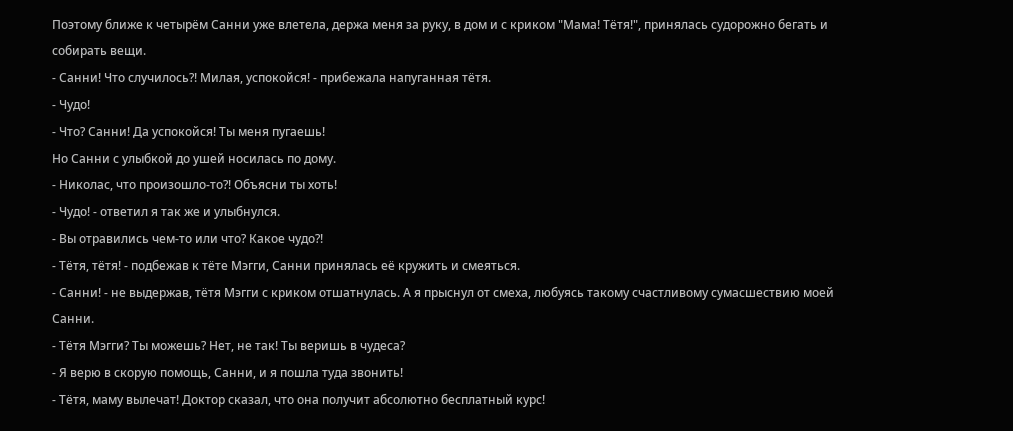Поэтому ближе к четырём Санни уже влетела, держа меня за руку, в дом и с криком "Мама! Тётя!", принялась судорожно бегать и собирать вещи.
- Санни! Что случилось?! Милая, успокойся! - прибежала напуганная тётя.
- Чудо!
- Что? Санни! Да успокойся! Ты меня пугаешь!
Но Санни с улыбкой до ушей носилась по дому.
- Николас, что произошло-то?! Объясни ты хоть!
- Чудо! - ответил я так же и улыбнулся.
- Вы отравились чем-то или что? Какое чудо?!
- Тётя, тётя! - подбежав к тёте Мэгги, Санни принялась её кружить и смеяться.
- Санни! - не выдержав, тётя Мэгги с криком отшатнулась. А я прыснул от смеха, любуясь такому счастливому сумасшествию моей Санни.
- Тётя Мэгги? Ты можешь? Нет, не так! Ты веришь в чудеса?
- Я верю в скорую помощь, Санни, и я пошла туда звонить!
- Тётя, маму вылечат! Доктор сказал, что она получит абсолютно бесплатный курс!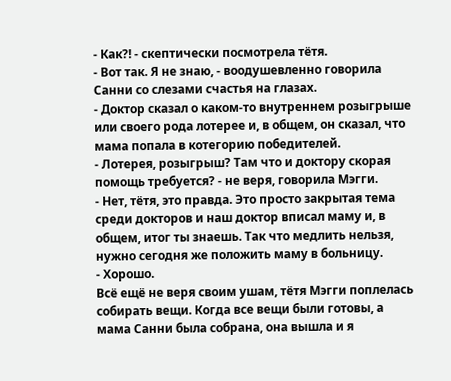- Как?! - скептически посмотрела тётя.
- Вот так. Я не знаю, - воодушевленно говорила Санни со слезами счастья на глазах.
- Доктор сказал о каком-то внутреннем розыгрыше или своего рода лотерее и, в общем, он сказал, что мама попала в котегорию победителей.
- Лотерея, розыгрыш? Там что и доктору скорая помощь требуется? - не веря, говорила Мэгги.
- Нет, тётя, это правда. Это просто закрытая тема среди докторов и наш доктор вписал маму и, в общем, итог ты знаешь. Так что медлить нельзя, нужно сегодня же положить маму в больницу.
- Хорошо.
Всё ещё не веря своим ушам, тётя Мэгги поплелась собирать вещи. Когда все вещи были готовы, а мама Санни была собрана, она вышла и я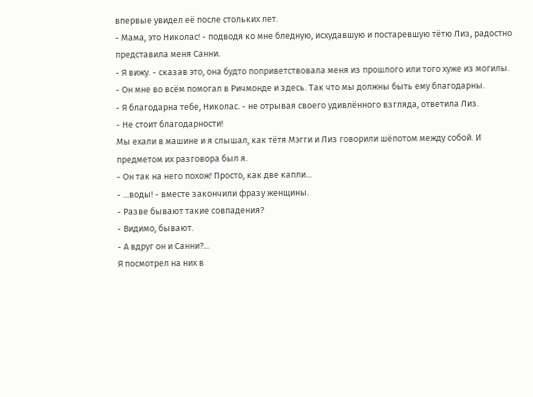впервые увидел её после стольких лет.
- Мама, это Николас! - подводя ко мне бледную, исхудавшую и постаревшую тётю Лиз, радостно представила меня Санни.
- Я вижу. - сказав это, она будто поприветствовала меня из прошлого или того хуже из могилы.
- Он мне во всём помогал в Ричмонде и здесь. Так что мы должны быть ему благодарны.
- Я благодарна тебе, Николас. - не отрывая своего удивлённого взгляда, ответила Лиз.
- Не стоит благодарности!
Мы ехали в машине и я слышал, как тётя Мэгги и Лиз говорили шёпотом между собой. И предметом их разговора был я.
- Он так на него похож! Просто, как две капли...
- ...воды! - вместе закончили фразу женщины.
- Разве бывают такие совпадения?
- Видимо, бывают.
- А вдруг он и Санни?...
Я посмотрел на них в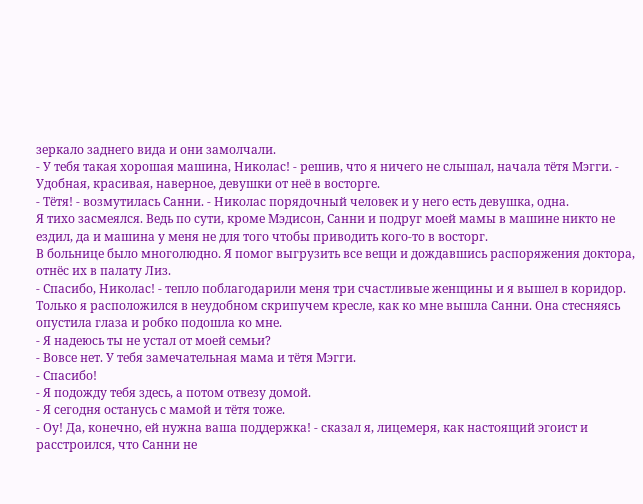зеркало заднего вида и они замолчали.
- У тебя такая хорошая машина, Николас! - решив, что я ничего не слышал, начала тётя Мэгги. - Удобная, красивая, наверное, девушки от неё в восторге.
- Тётя! - возмутилась Санни. - Николас порядочный человек и у него есть девушка, одна.
Я тихо засмеялся. Ведь по сути, кроме Мэдисон, Санни и подруг моей мамы в машине никто не ездил, да и машина у меня не для того чтобы приводить кого-то в восторг.
В больнице было многолюдно. Я помог выгрузить все вещи и дождавшись распоряжения доктора, отнёс их в палату Лиз.
- Спасибо, Николас! - тепло поблагодарили меня три счастливые женщины и я вышел в коридор.
Только я расположился в неудобном скрипучем кресле, как ко мне вышла Санни. Она стесняясь опустила глаза и робко подошла ко мне.
- Я надеюсь ты не устал от моей семьи?
- Вовсе нет. У тебя замечательная мама и тётя Мэгги.
- Спасибо!
- Я подожду тебя здесь, а потом отвезу домой.
- Я сегодня останусь с мамой и тётя тоже.
- Оу! Да, конечно, ей нужна ваша поддержка! - сказал я, лицемеря, как настоящий эгоист и расстроился, что Санни не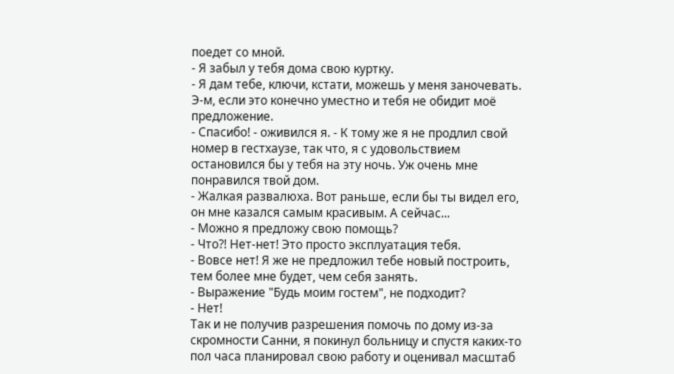поедет со мной.
- Я забыл у тебя дома свою куртку.
- Я дам тебе, ключи, кстати, можешь у меня заночевать. Э-м, если это конечно уместно и тебя не обидит моё предложение.
- Спасибо! - оживился я. - К тому же я не продлил свой номер в гестхаузе, так что, я с удовольствием остановился бы у тебя на эту ночь. Уж очень мне понравился твой дом.
- Жалкая развалюха. Вот раньше, если бы ты видел его, он мне казался самым красивым. А сейчас...
- Можно я предложу свою помощь?
- Что?! Нет-нет! Это просто эксплуатация тебя.
- Вовсе нет! Я же не предложил тебе новый построить, тем более мне будет, чем себя занять.
- Выражение "Будь моим гостем", не подходит?
- Нет!
Так и не получив разрешения помочь по дому из-за скромности Санни, я покинул больницу и спустя каких-то пол часа планировал свою работу и оценивал масштаб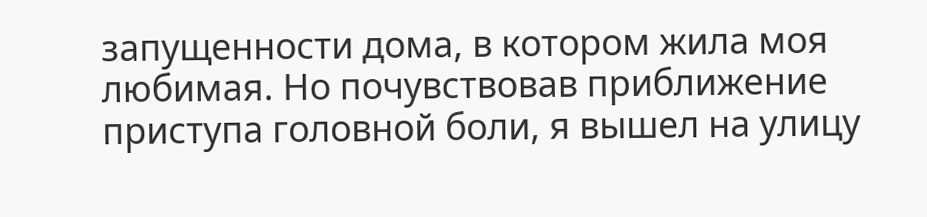запущенности дома, в котором жила моя любимая. Но почувствовав приближение приступа головной боли, я вышел на улицу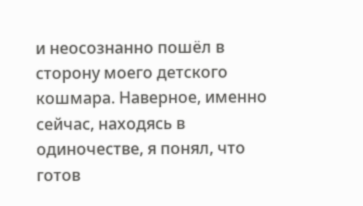и неосознанно пошёл в сторону моего детского кошмара. Наверное, именно сейчас, находясь в одиночестве, я понял, что готов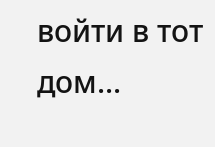войти в тот дом...